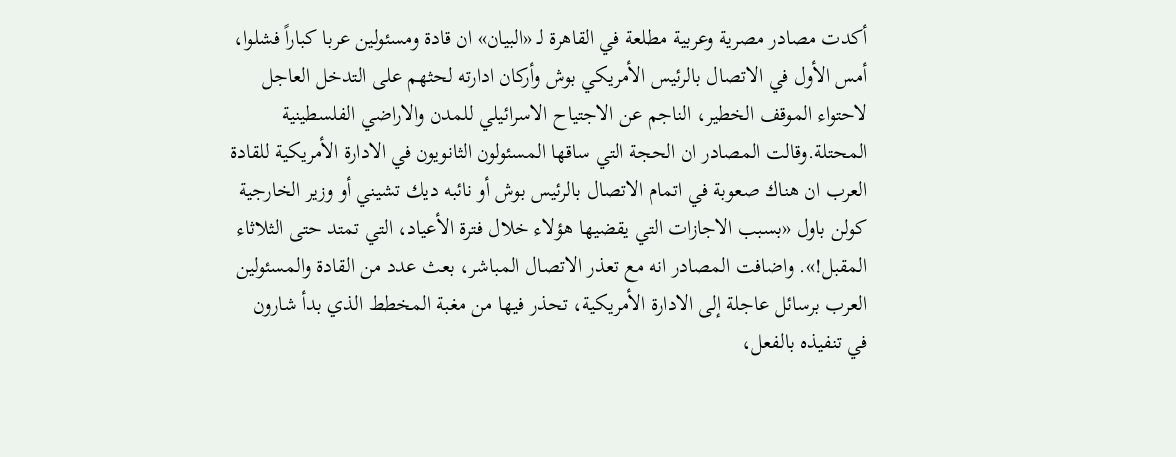أكدت مصادر مصرية وعربية مطلعة في القاهرة لـ «البيان» ان قادة ومسئولين عربا كباراً فشلوا، أمس الأول في الاتصال بالرئيس الأمريكي بوش وأركان ادارته لحثهم على التدخل العاجل لاحتواء الموقف الخطير، الناجم عن الاجتياح الاسرائيلي للمدن والاراضي الفلسطينية المحتلة.وقالت المصادر ان الحجة التي ساقها المسئولون الثانويون في الادارة الأمريكية للقادة العرب ان هناك صعوبة في اتمام الاتصال بالرئيس بوش أو نائبه ديك تشيني أو وزير الخارجية كولن باول «بسبب الاجازات التي يقضيها هؤلاء خلال فترة الأعياد، التي تمتد حتى الثلاثاء المقبل!». واضافت المصادر انه مع تعذر الاتصال المباشر، بعث عدد من القادة والمسئولين العرب برسائل عاجلة إلى الادارة الأمريكية، تحذر فيها من مغبة المخطط الذي بدأ شارون في تنفيذه بالفعل،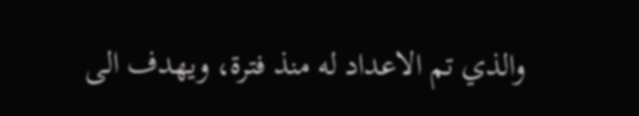والذي تم الاعداد له منذ فترة، ويهدف الى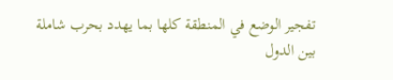تفجير الوضع في المنطقة كلها بما يهدد بحرب شاملة بين الدول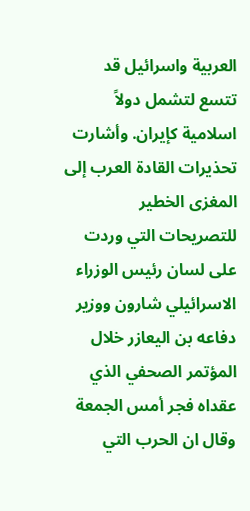العربية واسرائيل قد تتسع لتشمل دولاً اسلامية كإيران. وأشارت تحذيرات القادة العرب إلى المغزى الخطير للتصريحات التي وردت على لسان رئيس الوزراء الاسرائيلي شارون ووزير دفاعه بن اليعازر خلال المؤتمر الصحفي الذي عقداه فجر أمس الجمعة وقال ان الحرب التي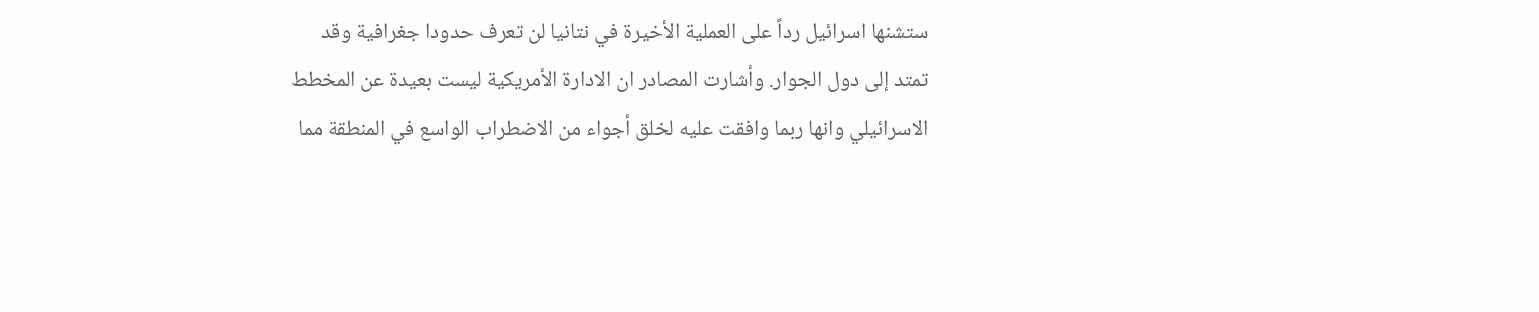ستشنها اسرائيل رداً على العملية الأخيرة في نتانيا لن تعرف حدودا جغرافية وقد تمتد إلى دول الجوار. وأشارت المصادر ان الادارة الأمريكية ليست بعيدة عن المخطط الاسرائيلي وانها ربما وافقت عليه لخلق أجواء من الاضطراب الواسع في المنطقة مما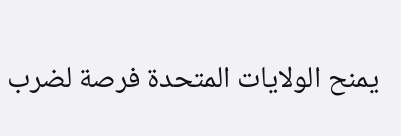يمنح الولايات المتحدة فرصة لضرب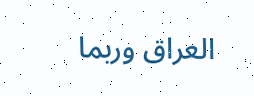العراق وربما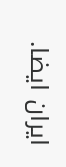ايران ايضا.